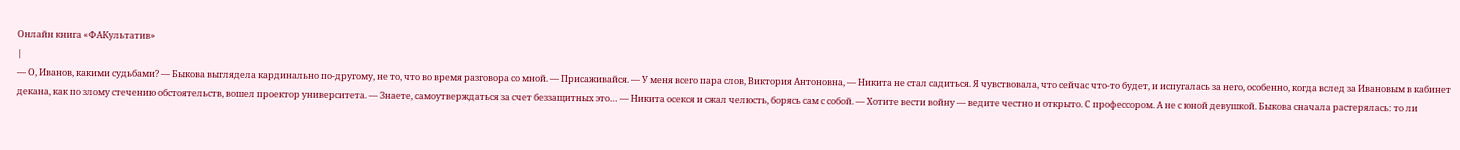Онлайн книга «ФАКультатив»
|
— О, Иванов, какими судьбами? — Быкова выглядела кардинально по-другому, не то, что во время разговора со мной. — Присаживайся. — У меня всего пара слов, Виктория Антоновна, — Никита не стал садиться. Я чувствовала, что сейчас что-то будет, и испугалась за него, особенно, когда вслед за Ивановым в кабинет декана, как по злому стечению обстоятельств, вошел проектор университета. — Знаете, самоутверждаться за счет беззащитных это… — Никита осекся и сжал челюсть, борясь сам с собой. — Хотите вести войну — ведите честно и открыто. С профессором. А не с юной девушкой. Быкова сначала растерялась: то ли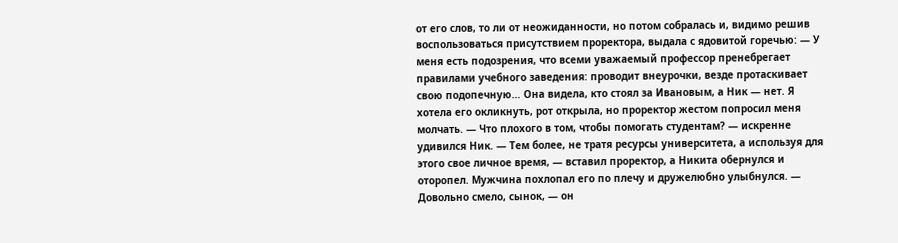от его слов, то ли от неожиданности, но потом собралась и, видимо решив воспользоваться присутствием проректора, выдала с ядовитой горечью: — У меня есть подозрения, что всеми уважаемый профессор пренебрегает правилами учебного заведения: проводит внеурочки, везде протаскивает свою подопечную… Она видела, кто стоял за Ивановым, а Ник — нет. Я хотела его окликнуть, рот открыла, но проректор жестом попросил меня молчать. — Что плохого в том, чтобы помогать студентам? — искренне удивился Ник. — Тем более, не тратя ресурсы университета, а используя для этого свое личное время, — вставил проректор, а Никита обернулся и оторопел. Мужчина похлопал его по плечу и дружелюбно улыбнулся. — Довольно смело, сынок, — он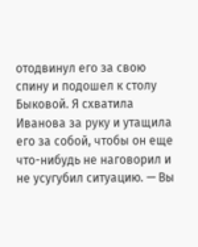отодвинул его за свою спину и подошел к столу Быковой. Я схватила Иванова за руку и утащила его за собой, чтобы он еще что-нибудь не наговорил и не усугубил ситуацию. — Вы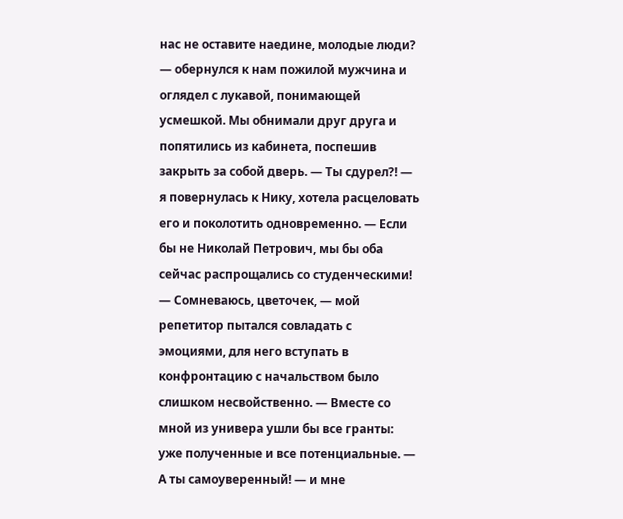нас не оставите наедине, молодые люди? — обернулся к нам пожилой мужчина и оглядел с лукавой, понимающей усмешкой. Мы обнимали друг друга и попятились из кабинета, поспешив закрыть за собой дверь. — Ты сдурел?! — я повернулась к Нику, хотела расцеловать его и поколотить одновременно. — Если бы не Николай Петрович, мы бы оба сейчас распрощались со студенческими! — Сомневаюсь, цветочек, — мой репетитор пытался совладать с эмоциями, для него вступать в конфронтацию с начальством было слишком несвойственно. — Вместе со мной из универа ушли бы все гранты: уже полученные и все потенциальные. — А ты самоуверенный! — и мне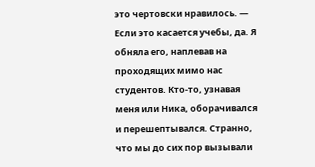это чертовски нравилось. — Если это касается учебы, да. Я обняла его, наплевав на проходящих мимо нас студентов. Кто-то, узнавая меня или Ника, оборачивался и перешептывался. Странно, что мы до сих пор вызывали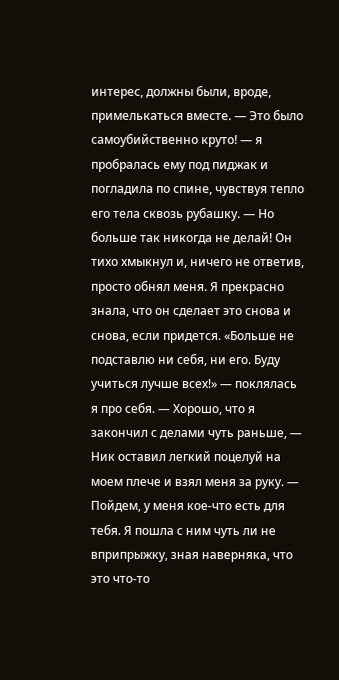интерес, должны были, вроде, примелькаться вместе. — Это было самоубийственно круто! — я пробралась ему под пиджак и погладила по спине, чувствуя тепло его тела сквозь рубашку. — Но больше так никогда не делай! Он тихо хмыкнул и, ничего не ответив, просто обнял меня. Я прекрасно знала, что он сделает это снова и снова, если придется. «Больше не подставлю ни себя, ни его. Буду учиться лучше всех!» — поклялась я про себя. — Хорошо, что я закончил с делами чуть раньше, — Ник оставил легкий поцелуй на моем плече и взял меня за руку. — Пойдем, у меня кое-что есть для тебя. Я пошла с ним чуть ли не вприпрыжку, зная наверняка, что это что-то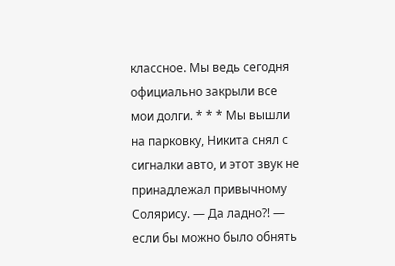классное. Мы ведь сегодня официально закрыли все мои долги. * * * Мы вышли на парковку, Никита снял с сигналки авто, и этот звук не принадлежал привычному Солярису. — Да ладно?! — если бы можно было обнять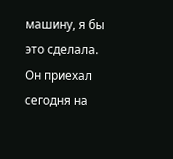машину, я бы это сделала. Он приехал сегодня на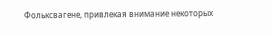Фольксвагене, привлекая внимание некоторых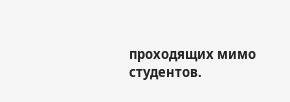проходящих мимо студентов.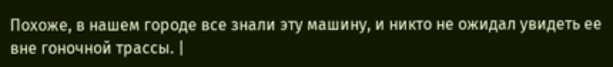Похоже, в нашем городе все знали эту машину, и никто не ожидал увидеть ее вне гоночной трассы. |